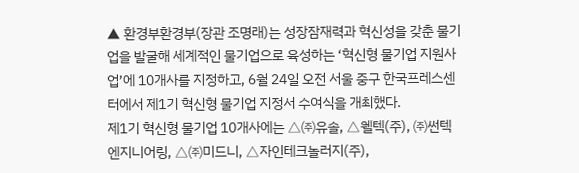▲ 환경부환경부(장관 조명래)는 성장잠재력과 혁신성을 갖춘 물기업을 발굴해 세계적인 물기업으로 육성하는 ‘혁신형 물기업 지원사업’에 10개사를 지정하고, 6월 24일 오전 서울 중구 한국프레스센터에서 제1기 혁신형 물기업 지정서 수여식을 개최했다.
제1기 혁신형 물기업 10개사에는 △㈜유솔, △웰텍(주), ㈜썬텍엔지니어링, △㈜미드니, △자인테크놀러지(주),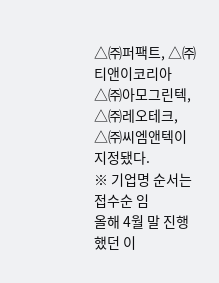△㈜퍼팩트, △㈜티앤이코리아 △㈜아모그린텍, △㈜레오테크, △㈜씨엠앤텍이 지정됐다.
※ 기업명 순서는 접수순 임
올해 4월 말 진행했던 이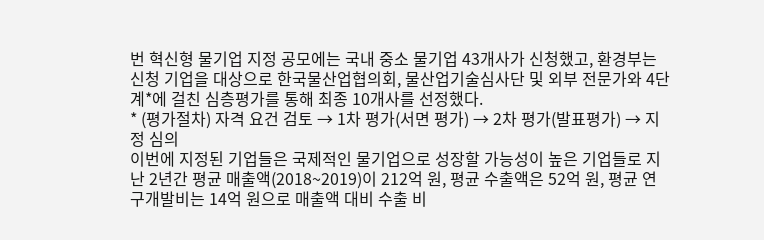번 혁신형 물기업 지정 공모에는 국내 중소 물기업 43개사가 신청했고, 환경부는 신청 기업을 대상으로 한국물산업협의회, 물산업기술심사단 및 외부 전문가와 4단계*에 걸친 심층평가를 통해 최종 10개사를 선정했다.
* (평가절차) 자격 요건 검토 → 1차 평가(서면 평가) → 2차 평가(발표평가) → 지정 심의
이번에 지정된 기업들은 국제적인 물기업으로 성장할 가능성이 높은 기업들로 지난 2년간 평균 매출액(2018~2019)이 212억 원, 평균 수출액은 52억 원, 평균 연구개발비는 14억 원으로 매출액 대비 수출 비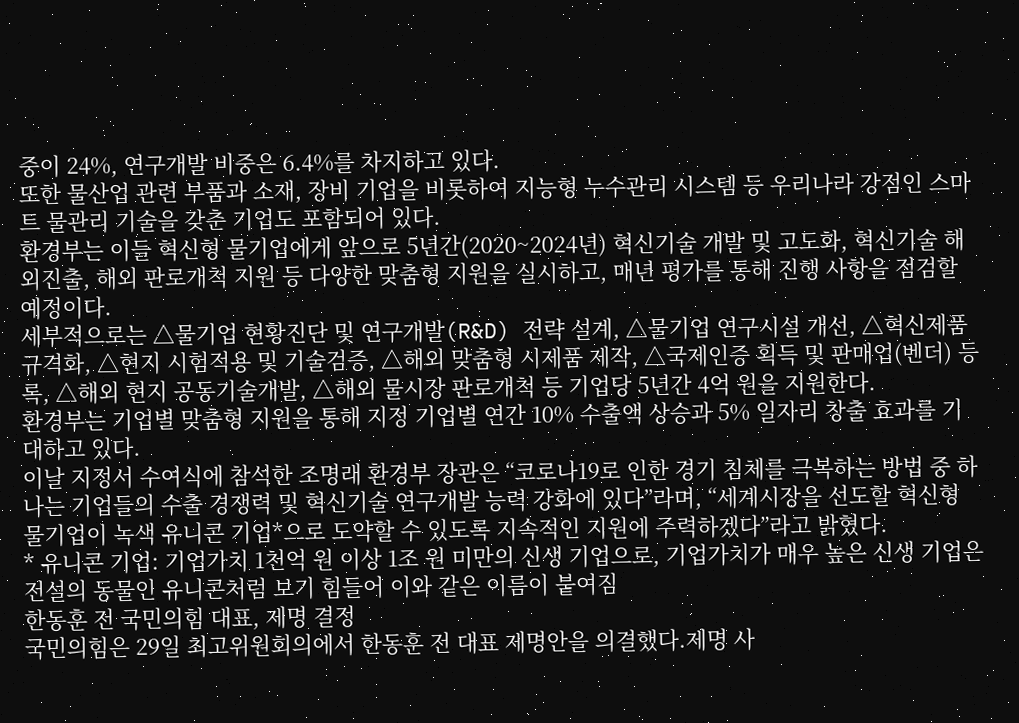중이 24%, 연구개발 비중은 6.4%를 차지하고 있다.
또한 물산업 관련 부품과 소재, 장비 기업을 비롯하여 지능형 누수관리 시스템 등 우리나라 강점인 스마트 물관리 기술을 갖춘 기업도 포함되어 있다.
환경부는 이들 혁신형 물기업에게 앞으로 5년간(2020~2024년) 혁신기술 개발 및 고도화, 혁신기술 해외진출, 해외 판로개척 지원 등 다양한 맞춤형 지원을 실시하고, 매년 평가를 통해 진행 사항을 점검할 예정이다.
세부적으로는 △물기업 현황진단 및 연구개발(R&D) 전략 설계, △물기업 연구시설 개선, △혁신제품 규격화, △현지 시험적용 및 기술검증, △해외 맞춤형 시제품 제작, △국제인증 획득 및 판매업(벤더) 등록, △해외 현지 공동기술개발, △해외 물시장 판로개척 등 기업당 5년간 4억 원을 지원한다.
환경부는 기업별 맞춤형 지원을 통해 지정 기업별 연간 10% 수출액 상승과 5% 일자리 창출 효과를 기대하고 있다.
이날 지정서 수여식에 참석한 조명래 환경부 장관은 “코로나19로 인한 경기 침체를 극복하는 방법 중 하나는 기업들의 수출 경쟁력 및 혁신기술 연구개발 능력 강화에 있다”라며, “세계시장을 선도할 혁신형 물기업이 녹색 유니콘 기업*으로 도약할 수 있도록 지속적인 지원에 주력하겠다”라고 밝혔다.
* 유니콘 기업: 기업가치 1천억 원 이상 1조 원 미만의 신생 기업으로, 기업가치가 매우 높은 신생 기업은 전설의 동물인 유니콘처럼 보기 힘들어 이와 같은 이름이 붙여짐
한동훈 전 국민의힘 대표, 제명 결정
국민의힘은 29일 최고위원회의에서 한동훈 전 대표 제명안을 의결했다.제명 사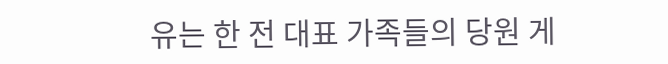유는 한 전 대표 가족들의 당원 게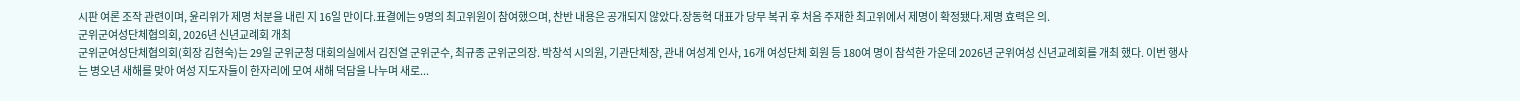시판 여론 조작 관련이며, 윤리위가 제명 처분을 내린 지 16일 만이다.표결에는 9명의 최고위원이 참여했으며, 찬반 내용은 공개되지 않았다.장동혁 대표가 당무 복귀 후 처음 주재한 최고위에서 제명이 확정됐다.제명 효력은 의.
군위군여성단체협의회, 2026년 신년교례회 개최
군위군여성단체협의회(회장 김현숙)는 29일 군위군청 대회의실에서 김진열 군위군수, 최규종 군위군의장. 박창석 시의원, 기관단체장, 관내 여성계 인사, 16개 여성단체 회원 등 180여 명이 참석한 가운데 2026년 군위여성 신년교례회를 개최 했다. 이번 행사는 병오년 새해를 맞아 여성 지도자들이 한자리에 모여 새해 덕담을 나누며 새로...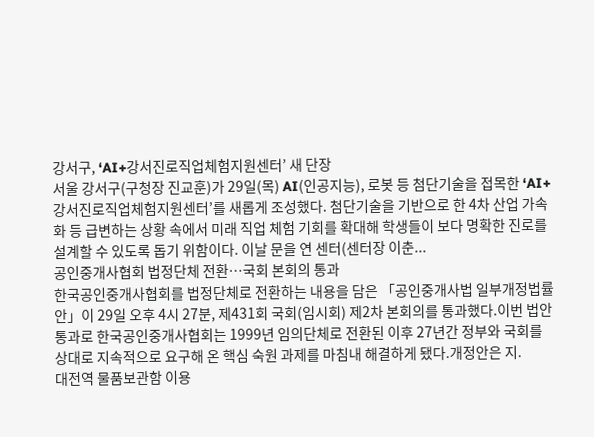강서구, ‘AI+강서진로직업체험지원센터’ 새 단장
서울 강서구(구청장 진교훈)가 29일(목) AI(인공지능), 로봇 등 첨단기술을 접목한 ‘AI+강서진로직업체험지원센터’를 새롭게 조성했다. 첨단기술을 기반으로 한 4차 산업 가속화 등 급변하는 상황 속에서 미래 직업 체험 기회를 확대해 학생들이 보다 명확한 진로를 설계할 수 있도록 돕기 위함이다. 이날 문을 연 센터(센터장 이춘...
공인중개사협회 법정단체 전환…국회 본회의 통과
한국공인중개사협회를 법정단체로 전환하는 내용을 담은 「공인중개사법 일부개정법률안」이 29일 오후 4시 27분, 제431회 국회(임시회) 제2차 본회의를 통과했다.이번 법안 통과로 한국공인중개사협회는 1999년 임의단체로 전환된 이후 27년간 정부와 국회를 상대로 지속적으로 요구해 온 핵심 숙원 과제를 마침내 해결하게 됐다.개정안은 지.
대전역 물품보관함 이용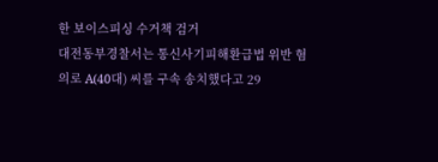한 보이스피싱 수거책 검거
대전동부경찰서는 통신사기피해환급법 위반 혐의로 A(40대) 씨를 구속 송치했다고 29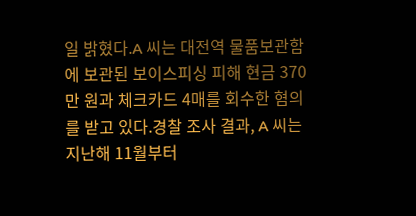일 밝혔다.A 씨는 대전역 물품보관함에 보관된 보이스피싱 피해 현금 370만 원과 체크카드 4매를 회수한 혐의를 받고 있다.경찰 조사 결과, A 씨는 지난해 11월부터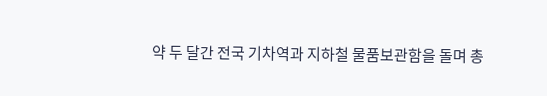약 두 달간 전국 기차역과 지하철 물품보관함을 돌며 총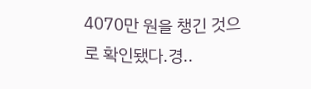4070만 원을 챙긴 것으로 확인됐다.경..